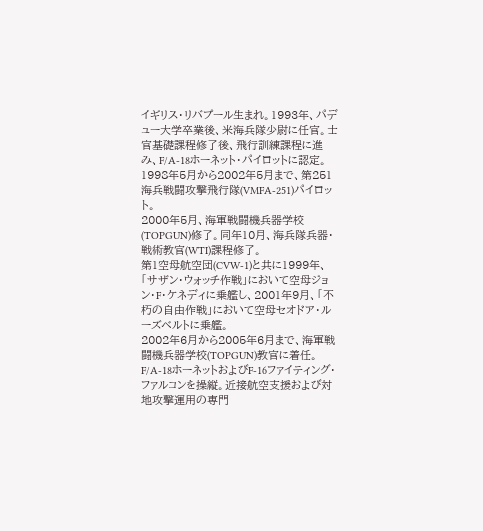イギリス・リバプール生まれ。1993年、パデュー大学卒業後、米海兵隊少尉に任官。士官基礎課程修了後、飛行訓練課程に進み、F/A-18ホーネット・パイロットに認定。
1998年5月から2002年5月まで、第251海兵戦闘攻撃飛行隊(VMFA-251)パイロット。
2000年5月、海軍戦闘機兵器学校(TOPGUN)修了。同年10月、海兵隊兵器・戦術教官(WTI)課程修了。
第1空母航空団(CVW-1)と共に1999年、「サザン・ウォッチ作戦」において空母ジョン・F・ケネディに乗艦し、2001年9月、「不朽の自由作戦」において空母セオドア・ルーズベルトに乗艦。
2002年6月から2005年6月まで、海軍戦闘機兵器学校(TOPGUN)教官に着任。
F/A-18ホーネットおよびF-16ファイティング・ファルコンを操縦。近接航空支援および対地攻撃運用の専門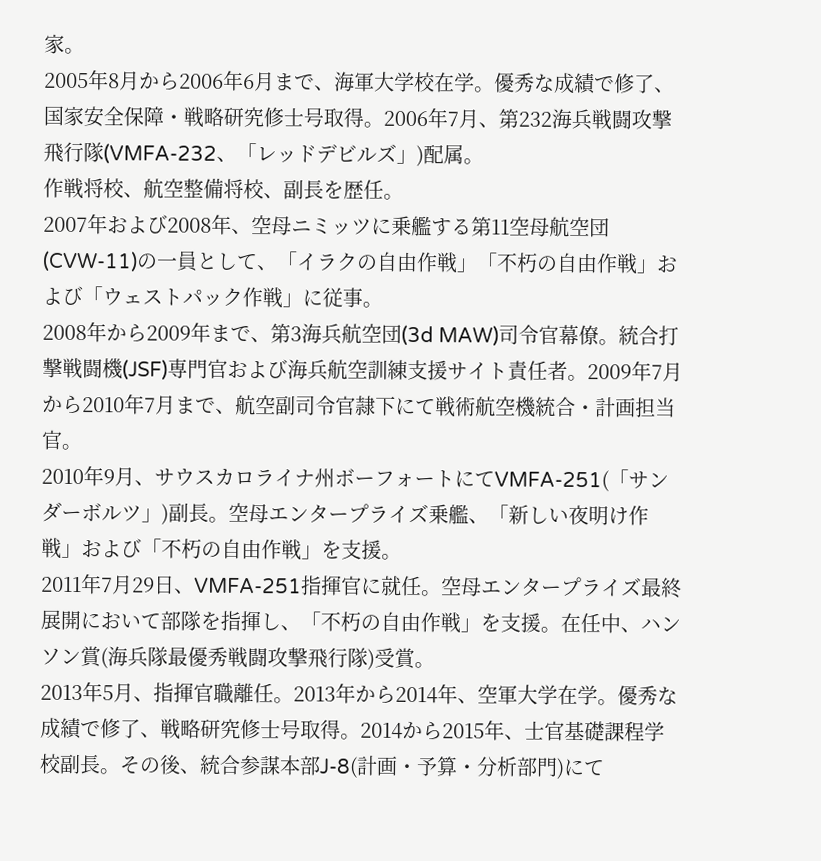家。
2005年8月から2006年6月まで、海軍大学校在学。優秀な成績で修了、国家安全保障・戦略研究修士号取得。2006年7月、第232海兵戦闘攻撃飛行隊(VMFA-232、「レッドデビルズ」)配属。
作戦将校、航空整備将校、副長を歴任。
2007年および2008年、空母ニミッツに乗艦する第11空母航空団(CVW-11)の一員として、「イラクの自由作戦」「不朽の自由作戦」および「ウェストパック作戦」に従事。
2008年から2009年まで、第3海兵航空団(3d MAW)司令官幕僚。統合打撃戦闘機(JSF)専門官および海兵航空訓練支援サイト責任者。2009年7月から2010年7月まで、航空副司令官隷下にて戦術航空機統合・計画担当官。
2010年9月、サウスカロライナ州ボーフォートにてVMFA-251(「サンダーボルツ」)副長。空母エンタープライズ乗艦、「新しい夜明け作戦」および「不朽の自由作戦」を支援。
2011年7月29日、VMFA-251指揮官に就任。空母エンタープライズ最終展開において部隊を指揮し、「不朽の自由作戦」を支援。在任中、ハンソン賞(海兵隊最優秀戦闘攻撃飛行隊)受賞。
2013年5月、指揮官職離任。2013年から2014年、空軍大学在学。優秀な成績で修了、戦略研究修士号取得。2014から2015年、士官基礎課程学校副長。その後、統合参謀本部J-8(計画・予算・分析部門)にて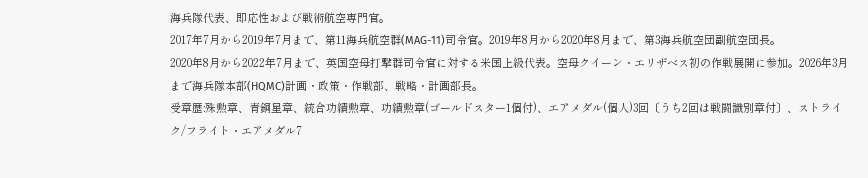海兵隊代表、即応性および戦術航空専門官。
2017年7月から2019年7月まで、第11海兵航空群(MAG-11)司令官。2019年8月から2020年8月まで、第3海兵航空団副航空団長。
2020年8月から2022年7月まで、英国空母打撃群司令官に対する米国上級代表。空母クイーン・エリザベス初の作戦展開に参加。2026年3月まで海兵隊本部(HQMC)計画・政策・作戦部、戦略・計画部長。
受章歴:殊勲章、青銅星章、統合功績勲章、功績勲章(ゴールドスター1個付)、エアメダル(個人)3回〔うち2回は戦闘識別章付〕、ストライク/フライト・エアメダル7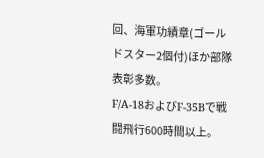回、海軍功績章(ゴールドスター2個付)ほか部隊表彰多数。
F/A-18およびF-35Bで戦闘飛行600時間以上。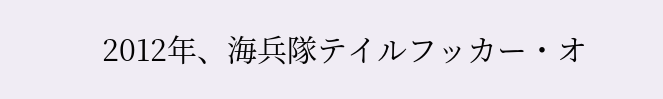2012年、海兵隊テイルフッカー・オ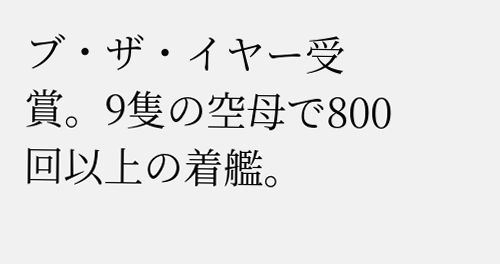ブ・ザ・イヤー受賞。9隻の空母で800回以上の着艦。